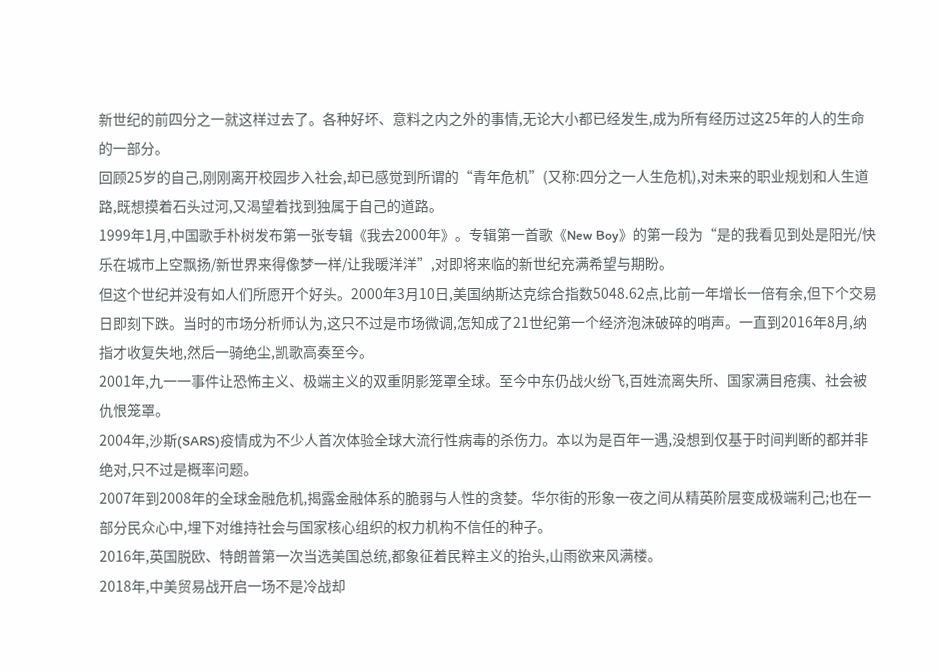新世纪的前四分之一就这样过去了。各种好坏、意料之内之外的事情,无论大小都已经发生,成为所有经历过这25年的人的生命的一部分。
回顾25岁的自己,刚刚离开校园步入社会,却已感觉到所谓的“青年危机”(又称:四分之一人生危机),对未来的职业规划和人生道路,既想摸着石头过河,又渴望着找到独属于自己的道路。
1999年1月,中国歌手朴树发布第一张专辑《我去2000年》。专辑第一首歌《New Boy》的第一段为“是的我看见到处是阳光/快乐在城市上空飘扬/新世界来得像梦一样/让我暖洋洋”,对即将来临的新世纪充满希望与期盼。
但这个世纪并没有如人们所愿开个好头。2000年3月10日,美国纳斯达克综合指数5048.62点,比前一年增长一倍有余,但下个交易日即刻下跌。当时的市场分析师认为,这只不过是市场微调,怎知成了21世纪第一个经济泡沫破碎的哨声。一直到2016年8月,纳指才收复失地,然后一骑绝尘,凯歌高奏至今。
2001年,九一一事件让恐怖主义、极端主义的双重阴影笼罩全球。至今中东仍战火纷飞,百姓流离失所、国家满目疮痍、社会被仇恨笼罩。
2004年,沙斯(SARS)疫情成为不少人首次体验全球大流行性病毒的杀伤力。本以为是百年一遇,没想到仅基于时间判断的都并非绝对,只不过是概率问题。
2007年到2008年的全球金融危机,揭露金融体系的脆弱与人性的贪婪。华尔街的形象一夜之间从精英阶层变成极端利己;也在一部分民众心中,埋下对维持社会与国家核心组织的权力机构不信任的种子。
2016年,英国脱欧、特朗普第一次当选美国总统,都象征着民粹主义的抬头,山雨欲来风满楼。
2018年,中美贸易战开启一场不是冷战却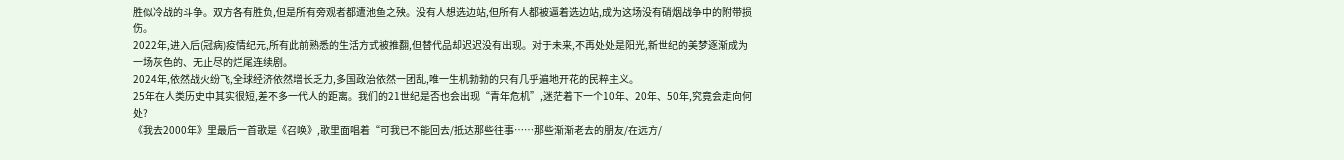胜似冷战的斗争。双方各有胜负,但是所有旁观者都遭池鱼之殃。没有人想选边站,但所有人都被逼着选边站,成为这场没有硝烟战争中的附带损伤。
2022年,进入后(冠病)疫情纪元,所有此前熟悉的生活方式被推翻,但替代品却迟迟没有出现。对于未来,不再处处是阳光,新世纪的美梦逐渐成为一场灰色的、无止尽的烂尾连续剧。
2024年,依然战火纷飞,全球经济依然增长乏力,多国政治依然一团乱,唯一生机勃勃的只有几乎遍地开花的民粹主义。
25年在人类历史中其实很短,差不多一代人的距离。我们的21世纪是否也会出现“青年危机”,迷茫着下一个10年、20年、50年,究竟会走向何处?
《我去2000年》里最后一首歌是《召唤》,歌里面唱着“可我已不能回去/抵达那些往事……那些渐渐老去的朋友/在远方/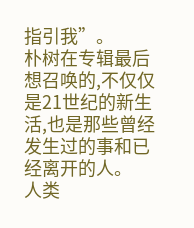指引我”。
朴树在专辑最后想召唤的,不仅仅是21世纪的新生活,也是那些曾经发生过的事和已经离开的人。
人类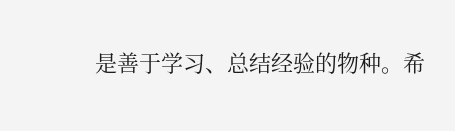是善于学习、总结经验的物种。希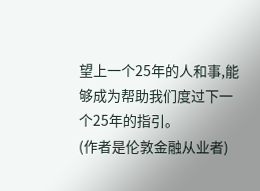望上一个25年的人和事,能够成为帮助我们度过下一个25年的指引。
(作者是伦敦金融从业者)